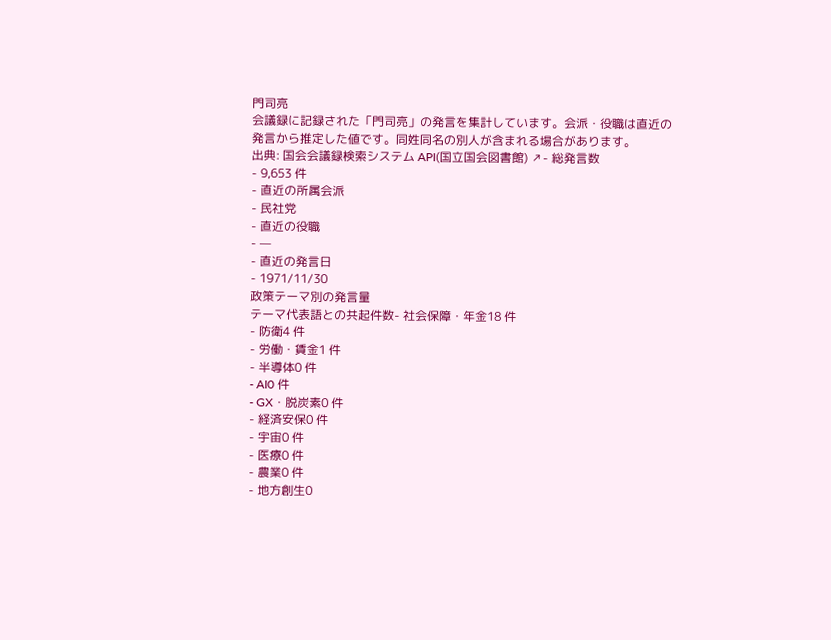門司亮
会議録に記録された「門司亮」の発言を集計しています。会派・役職は直近の発言から推定した値です。同姓同名の別人が含まれる場合があります。
出典: 国会会議録検索システム API(国立国会図書館) ↗- 総発言数
- 9,653 件
- 直近の所属会派
- 民社党
- 直近の役職
- —
- 直近の発言日
- 1971/11/30
政策テーマ別の発言量
テーマ代表語との共起件数- 社会保障・年金18 件
- 防衛4 件
- 労働・賃金1 件
- 半導体0 件
- AI0 件
- GX・脱炭素0 件
- 経済安保0 件
- 宇宙0 件
- 医療0 件
- 農業0 件
- 地方創生0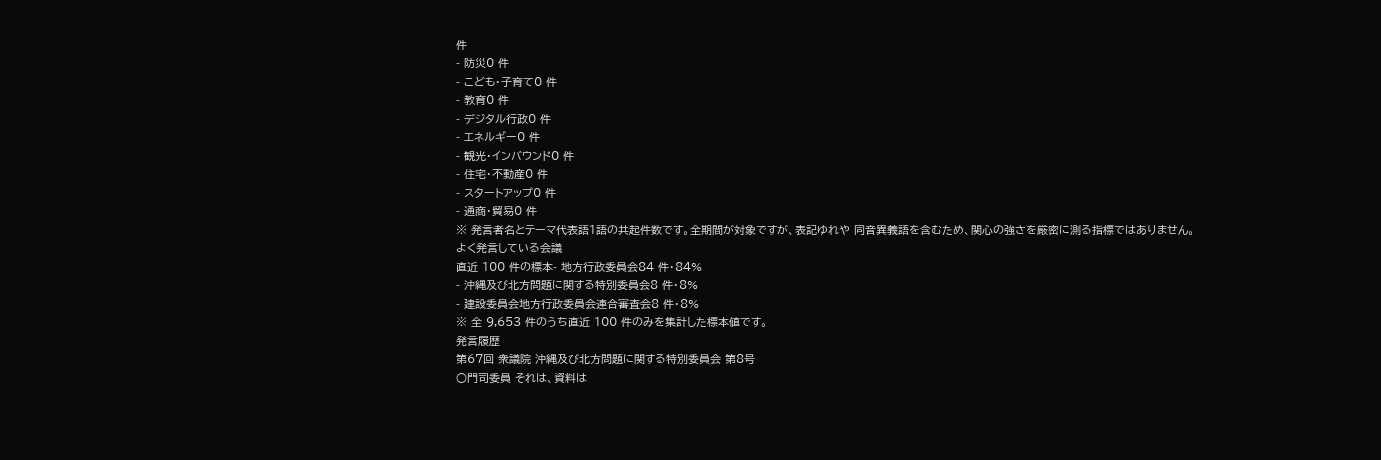件
- 防災0 件
- こども・子育て0 件
- 教育0 件
- デジタル行政0 件
- エネルギー0 件
- 観光・インバウンド0 件
- 住宅・不動産0 件
- スタートアップ0 件
- 通商・貿易0 件
※ 発言者名とテーマ代表語1語の共起件数です。全期間が対象ですが、表記ゆれや 同音異義語を含むため、関心の強さを厳密に測る指標ではありません。
よく発言している会議
直近 100 件の標本- 地方行政委員会84 件・84%
- 沖縄及び北方問題に関する特別委員会8 件・8%
- 建設委員会地方行政委員会連合審査会8 件・8%
※ 全 9,653 件のうち直近 100 件のみを集計した標本値です。
発言履歴
第67回 衆議院 沖縄及び北方問題に関する特別委員会 第8号
○門司委員 それは、資料は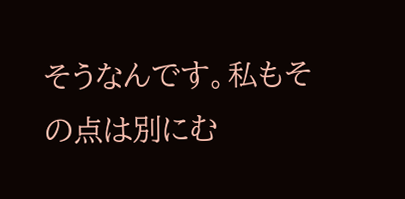そうなんです。私もその点は別にむ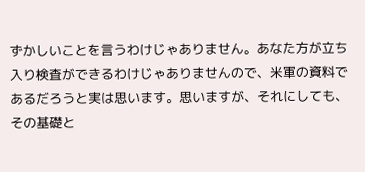ずかしいことを言うわけじゃありません。あなた方が立ち入り検査ができるわけじゃありませんので、米軍の資料であるだろうと実は思います。思いますが、それにしても、その基礎と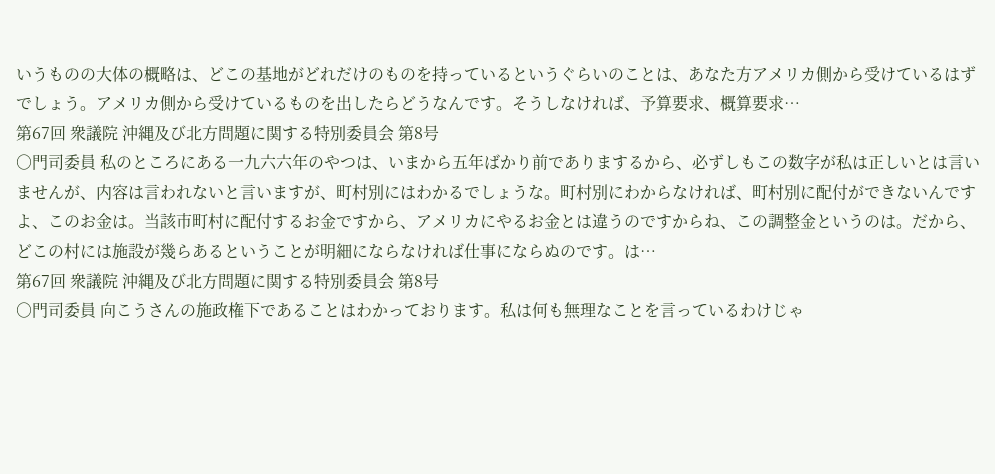いうものの大体の概略は、どこの基地がどれだけのものを持っているというぐらいのことは、あなた方アメリカ側から受けているはずでしょう。アメリカ側から受けているものを出したらどうなんです。そうしなければ、予算要求、概算要求…
第67回 衆議院 沖縄及び北方問題に関する特別委員会 第8号
○門司委員 私のところにある一九六六年のやつは、いまから五年ばかり前でありまするから、必ずしもこの数字が私は正しいとは言いませんが、内容は言われないと言いますが、町村別にはわかるでしょうな。町村別にわからなければ、町村別に配付ができないんですよ、このお金は。当該市町村に配付するお金ですから、アメリカにやるお金とは違うのですからね、この調整金というのは。だから、どこの村には施設が幾らあるということが明細にならなければ仕事にならぬのです。は…
第67回 衆議院 沖縄及び北方問題に関する特別委員会 第8号
○門司委員 向こうさんの施政権下であることはわかっております。私は何も無理なことを言っているわけじゃ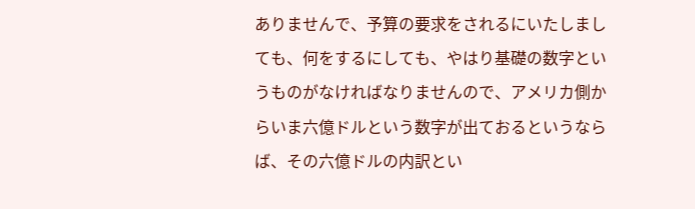ありませんで、予算の要求をされるにいたしましても、何をするにしても、やはり基礎の数字というものがなければなりませんので、アメリカ側からいま六億ドルという数字が出ておるというならば、その六億ドルの内訳とい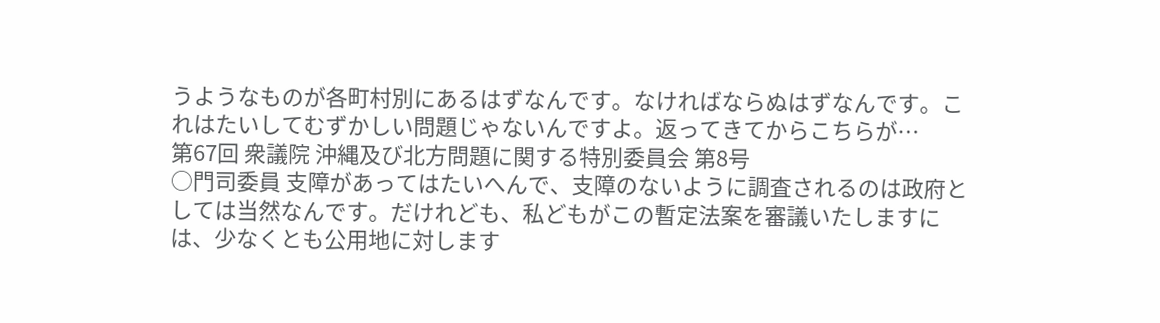うようなものが各町村別にあるはずなんです。なければならぬはずなんです。これはたいしてむずかしい問題じゃないんですよ。返ってきてからこちらが…
第67回 衆議院 沖縄及び北方問題に関する特別委員会 第8号
○門司委員 支障があってはたいへんで、支障のないように調査されるのは政府としては当然なんです。だけれども、私どもがこの暫定法案を審議いたしますには、少なくとも公用地に対します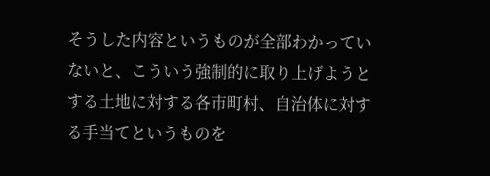そうした内容というものが全部わかっていないと、こういう強制的に取り上げようとする土地に対する各市町村、自治体に対する手当てというものを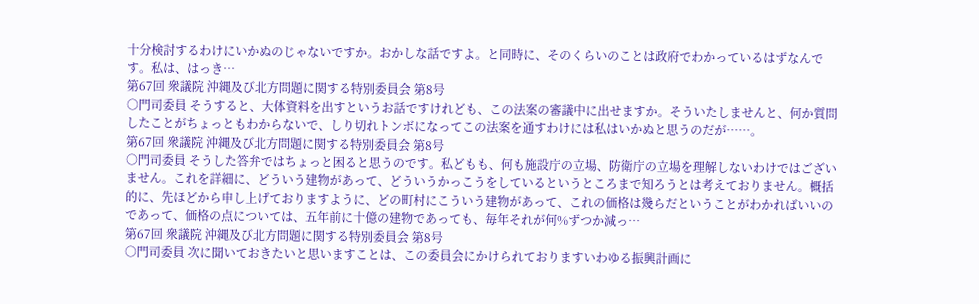十分検討するわけにいかぬのじゃないですか。おかしな話ですよ。と同時に、そのくらいのことは政府でわかっているはずなんです。私は、はっき…
第67回 衆議院 沖縄及び北方問題に関する特別委員会 第8号
○門司委員 そうすると、大体資料を出すというお話ですけれども、この法案の審議中に出せますか。そういたしませんと、何か質問したことがちょっともわからないで、しり切れトンボになってこの法案を通すわけには私はいかぬと思うのだが……。
第67回 衆議院 沖縄及び北方問題に関する特別委員会 第8号
○門司委員 そうした答弁ではちょっと困ると思うのです。私どもも、何も施設庁の立場、防衛庁の立場を理解しないわけではございません。これを詳細に、どういう建物があって、どういうかっこうをしているというところまで知ろうとは考えておりません。概括的に、先ほどから申し上げておりますように、どの町村にこういう建物があって、これの価格は幾らだということがわかればいいのであって、価格の点については、五年前に十億の建物であっても、毎年それが何%ずつか減っ…
第67回 衆議院 沖縄及び北方問題に関する特別委員会 第8号
○門司委員 次に聞いておきたいと思いますことは、この委員会にかけられておりますいわゆる振興計画に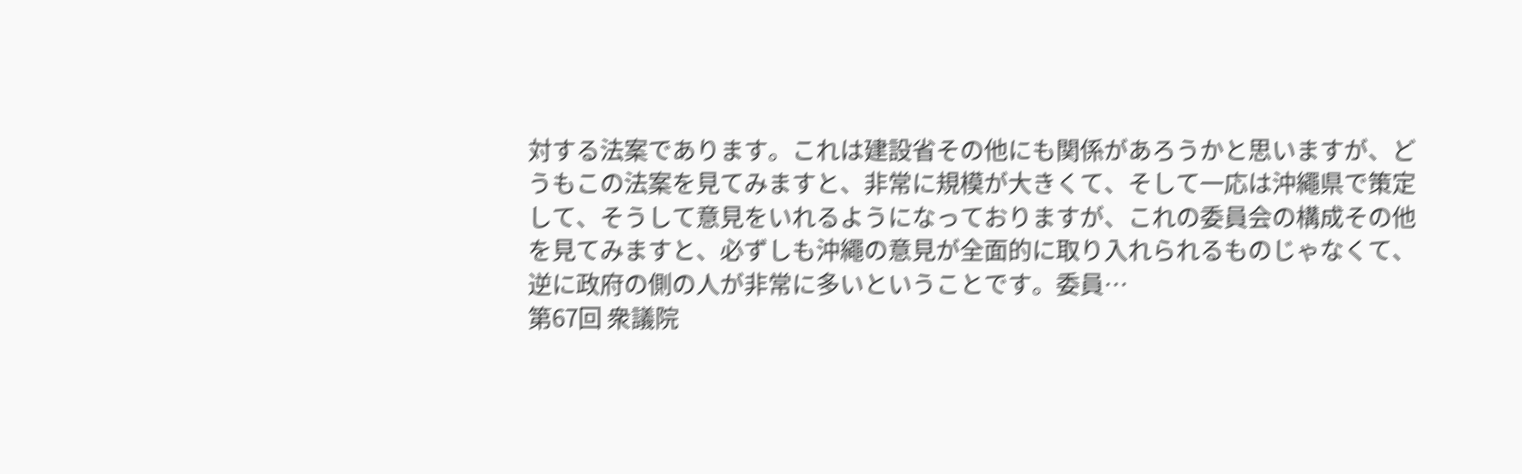対する法案であります。これは建設省その他にも関係があろうかと思いますが、どうもこの法案を見てみますと、非常に規模が大きくて、そして一応は沖繩県で策定して、そうして意見をいれるようになっておりますが、これの委員会の構成その他を見てみますと、必ずしも沖繩の意見が全面的に取り入れられるものじゃなくて、逆に政府の側の人が非常に多いということです。委員…
第67回 衆議院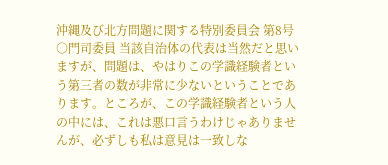沖縄及び北方問題に関する特別委員会 第8号
○門司委員 当該自治体の代表は当然だと思いますが、問題は、やはりこの学識経験者という第三者の数が非常に少ないということであります。ところが、この学識経験者という人の中には、これは悪口言うわけじゃありませんが、必ずしも私は意見は一致しな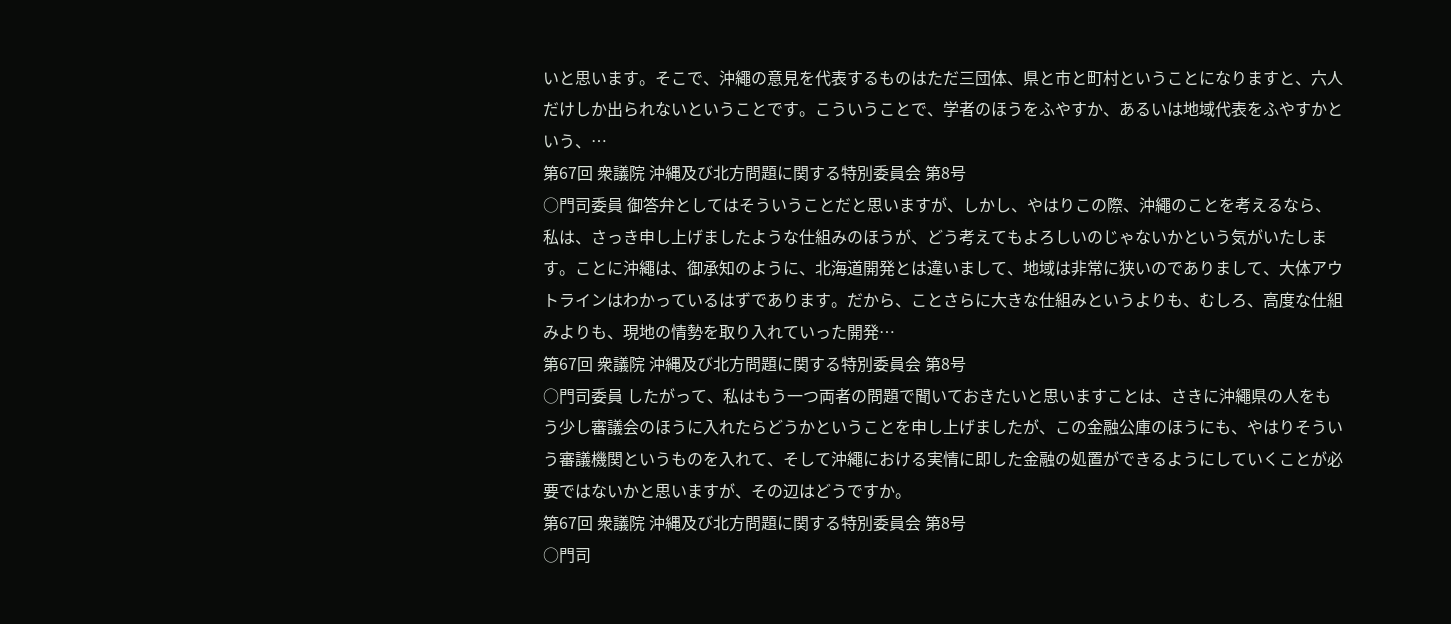いと思います。そこで、沖繩の意見を代表するものはただ三団体、県と市と町村ということになりますと、六人だけしか出られないということです。こういうことで、学者のほうをふやすか、あるいは地域代表をふやすかという、…
第67回 衆議院 沖縄及び北方問題に関する特別委員会 第8号
○門司委員 御答弁としてはそういうことだと思いますが、しかし、やはりこの際、沖繩のことを考えるなら、私は、さっき申し上げましたような仕組みのほうが、どう考えてもよろしいのじゃないかという気がいたします。ことに沖繩は、御承知のように、北海道開発とは違いまして、地域は非常に狭いのでありまして、大体アウトラインはわかっているはずであります。だから、ことさらに大きな仕組みというよりも、むしろ、高度な仕組みよりも、現地の情勢を取り入れていった開発…
第67回 衆議院 沖縄及び北方問題に関する特別委員会 第8号
○門司委員 したがって、私はもう一つ両者の問題で聞いておきたいと思いますことは、さきに沖繩県の人をもう少し審議会のほうに入れたらどうかということを申し上げましたが、この金融公庫のほうにも、やはりそういう審議機関というものを入れて、そして沖繩における実情に即した金融の処置ができるようにしていくことが必要ではないかと思いますが、その辺はどうですか。
第67回 衆議院 沖縄及び北方問題に関する特別委員会 第8号
○門司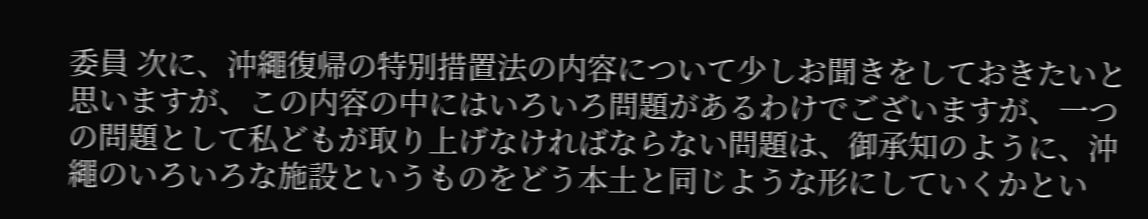委員 次に、沖繩復帰の特別措置法の内容について少しお聞きをしておきたいと思いますが、この内容の中にはいろいろ問題があるわけでございますが、一つの問題として私どもが取り上げなければならない問題は、御承知のように、沖繩のいろいろな施設というものをどう本土と同じような形にしていくかとい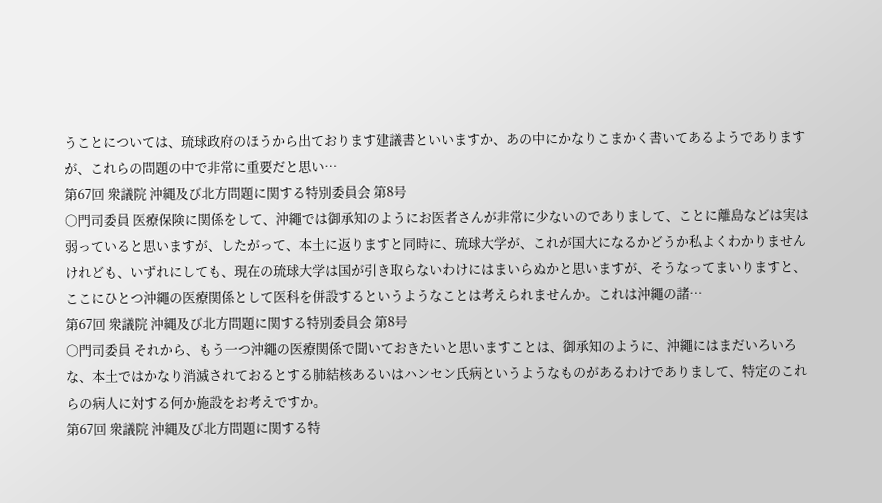うことについては、琉球政府のほうから出ております建議書といいますか、あの中にかなりこまかく書いてあるようでありますが、これらの問題の中で非常に重要だと思い…
第67回 衆議院 沖縄及び北方問題に関する特別委員会 第8号
○門司委員 医療保険に関係をして、沖繩では御承知のようにお医者さんが非常に少ないのでありまして、ことに離島などは実は弱っていると思いますが、したがって、本土に返りますと同時に、琉球大学が、これが国大になるかどうか私よくわかりませんけれども、いずれにしても、現在の琉球大学は国が引き取らないわけにはまいらぬかと思いますが、そうなってまいりますと、ここにひとつ沖繩の医療関係として医科を併設するというようなことは考えられませんか。これは沖繩の諸…
第67回 衆議院 沖縄及び北方問題に関する特別委員会 第8号
○門司委員 それから、もう一つ沖繩の医療関係で聞いておきたいと思いますことは、御承知のように、沖繩にはまだいろいろな、本土ではかなり消滅されておるとする肺結核あるいはハンセン氏病というようなものがあるわけでありまして、特定のこれらの病人に対する何か施設をお考えですか。
第67回 衆議院 沖縄及び北方問題に関する特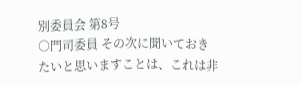別委員会 第8号
○門司委員 その次に聞いておきたいと思いますことは、これは非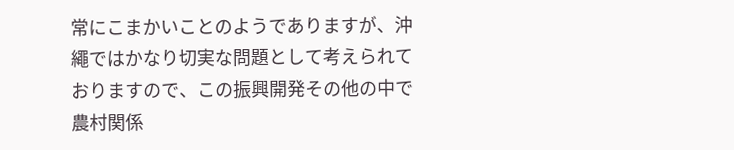常にこまかいことのようでありますが、沖繩ではかなり切実な問題として考えられておりますので、この振興開発その他の中で農村関係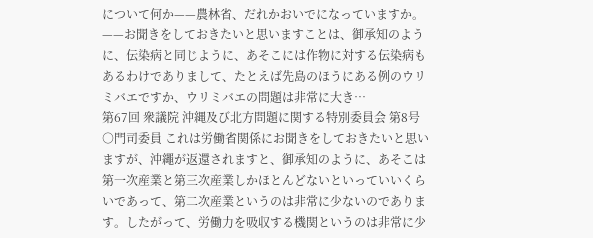について何か——農林省、だれかおいでになっていますか。——お聞きをしておきたいと思いますことは、御承知のように、伝染病と同じように、あそこには作物に対する伝染病もあるわけでありまして、たとえば先島のほうにある例のウリミバエですか、ウリミバエの問題は非常に大き…
第67回 衆議院 沖縄及び北方問題に関する特別委員会 第8号
○門司委員 これは労働省関係にお聞きをしておきたいと思いますが、沖繩が返還されますと、御承知のように、あそこは第一次産業と第三次産業しかほとんどないといっていいくらいであって、第二次産業というのは非常に少ないのであります。したがって、労働力を吸収する機関というのは非常に少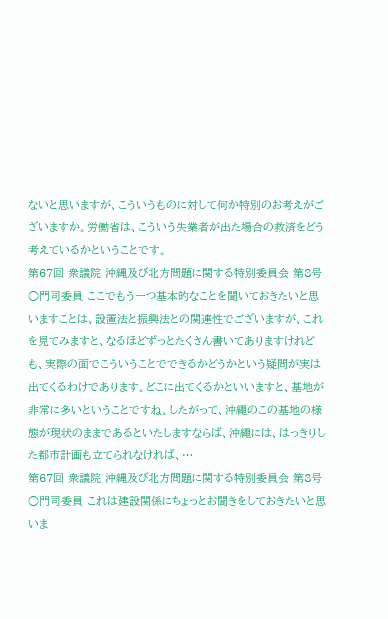ないと思いますが、こういうものに対して何か特別のお考えがございますか。労働省は、こういう失業者が出た場合の救済をどう考えているかということです。
第67回 衆議院 沖縄及び北方問題に関する特別委員会 第8号
○門司委員 ここでもう一つ基本的なことを聞いておきたいと思いますことは、設置法と振興法との関連性でございますが、これを見てみますと、なるほどずっとたくさん書いてありますけれども、実際の面でこういうことでできるかどうかという疑問が実は出てくるわけであります。どこに出てくるかといいますと、基地が非常に多いということですね。したがって、沖繩のこの基地の様態が現状のままであるといたしますならば、沖繩には、はっきりした都市計画も立てられなければ、…
第67回 衆議院 沖縄及び北方問題に関する特別委員会 第8号
○門司委員 これは建設関係にちょっとお聞きをしておきたいと思いま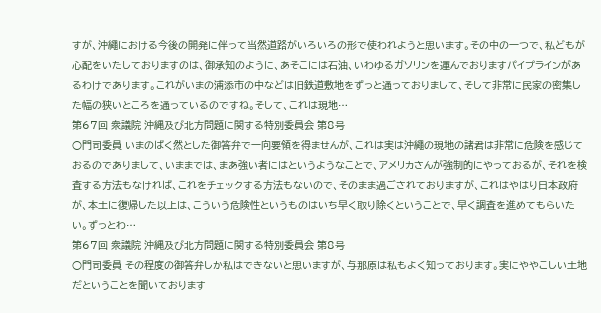すが、沖繩における今後の開発に伴って当然道路がいろいろの形で使われようと思います。その中の一つで、私どもが心配をいたしておりますのは、御承知のように、あそこには石油、いわゆるガソリンを運んでおりますパイプラインがあるわけであります。これがいまの浦添市の中などは旧鉄道敷地をずっと通っておりまして、そして非常に民家の密集した幅の狭いところを通っているのですね。そして、これは現地…
第67回 衆議院 沖縄及び北方問題に関する特別委員会 第8号
○門司委員 いまのばく然とした御答弁で一向要領を得ませんが、これは実は沖繩の現地の諸君は非常に危険を感じておるのでありまして、いままでは、まあ強い者にはというようなことで、アメリカさんが強制的にやっておるが、それを検査する方法もなければ、これをチェックする方法もないので、そのまま過ごされておりますが、これはやはり日本政府が、本土に復帰した以上は、こういう危険性というものはいち早く取り除くということで、早く調査を進めてもらいたい。ずっとわ…
第67回 衆議院 沖縄及び北方問題に関する特別委員会 第8号
○門司委員 その程度の御答弁しか私はできないと思いますが、与那原は私もよく知っております。実にややこしい土地だということを聞いております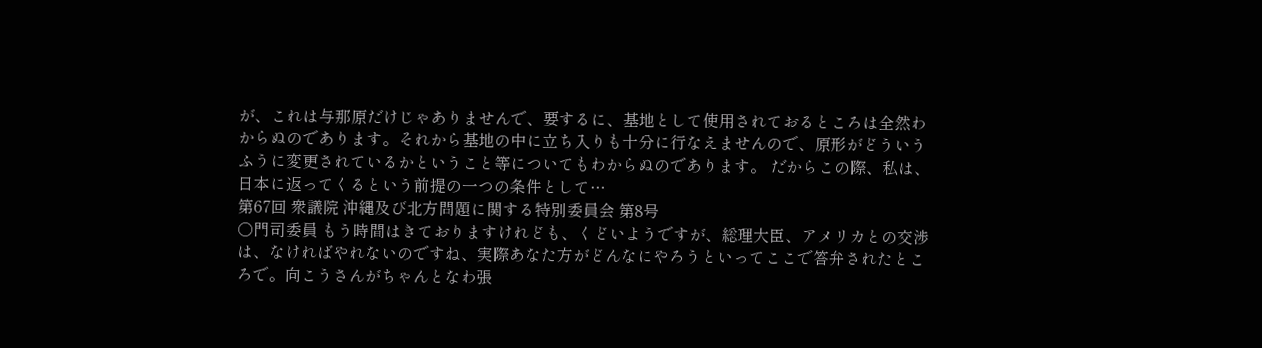が、これは与那原だけじゃありませんで、要するに、基地として使用されておるところは全然わからぬのであります。それから基地の中に立ち入りも十分に行なえませんので、原形がどういうふうに変更されているかということ等についてもわからぬのであります。 だからこの際、私は、日本に返ってくるという前提の一つの条件として…
第67回 衆議院 沖縄及び北方問題に関する特別委員会 第8号
○門司委員 もう時間はきておりますけれども、くどいようですが、総理大臣、アメリカとの交渉は、なければやれないのですね、実際あなた方がどんなにやろうといってここで答弁されたところで。向こうさんがちゃんとなわ張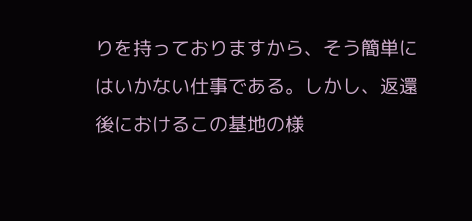りを持っておりますから、そう簡単にはいかない仕事である。しかし、返還後におけるこの基地の様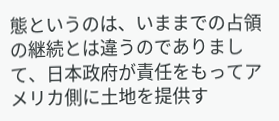態というのは、いままでの占領の継続とは違うのでありまして、日本政府が責任をもってアメリカ側に土地を提供す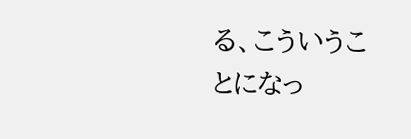る、こういうことになっ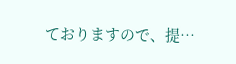ておりますので、提…